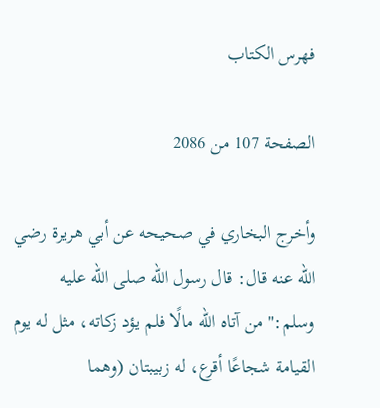فهرس الكتاب

الصفحة 107 من 2086

وأخرج البخاري في صحيحه عن أبي هريرة رضي الله عنه قال: قال رسول الله صلى الله عليه وسلم:"من آتاه الله مالًا فلم يؤد زكاته، مثل له يوم القيامة شجاعًا أقرع، له زبيبتان (وهما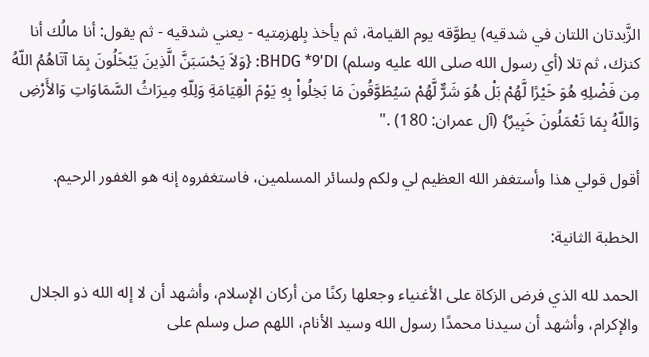الزَّبدتان اللتان في شدقيه) يطوَّقه يوم القيامة، ثم يأخذ بِلهزمِتيه - يعني شدقيه - ثم يقول: أنا مالُك أنا كنزك، ثم تلا (أي رسول الله صلى الله عليه وسلم) BHDG *9'DI: {وَلاَ يَحْسَبَنَّ الَّذِينَ يَبْخَلُونَ بِمَا آتَاهُمُ اللّهُ مِن فَضْلِهِ هُوَ خَيْرًا لَّهُمْ بَلْ هُوَ شَرٌّ لَّهُمْ سَيُطَوَّقُونَ مَا بَخِلُواْ بِهِ يَوْمَ الْقِيَامَةِ وَلِلّهِ مِيرَاثُ السَّمَاوَاتِ وَالأَرْضِ وَاللّهُ بِمَا تَعْمَلُونَ خَبِيرٌ} (آل عمران: 180) ."

أقول قولي هذا وأستغفر الله العظيم لي ولكم ولسائر المسلمين، فاستغفروه إنه هو الغفور الرحيم.

الخطبة الثانية:

الحمد لله الذي فرض الزكاة على الأغنياء وجعلها ركنًا من أركان الإسلام، وأشهد أن لا إله الله ذو الجلال والإكرام، وأشهد أن سيدنا محمدًا رسول الله وسيد الأنام، اللهم صل وسلم على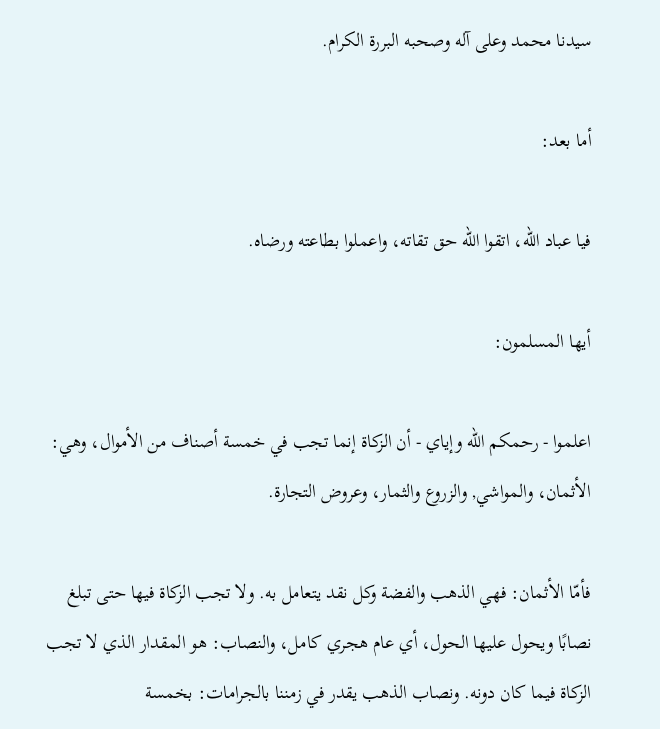سيدنا محمد وعلى آله وصحبه البررة الكرام.

أما بعد:

فيا عباد الله، اتقوا الله حق تقاته، واعملوا بطاعته ورضاه.

أيها المسلمون:

اعلموا - رحمكم الله وإياي - أن الزكاة إنما تجب في خمسة أصناف من الأموال، وهي: الأثمان، والمواشي, والزروع والثمار، وعروض التجارة.

فأمّا الأثمان: فهي الذهب والفضة وكل نقد يتعامل به. ولا تجب الزكاة فيها حتى تبلغ نصابًا ويحول عليها الحول، أي عام هجري كامل، والنصاب: هو المقدار الذي لا تجب الزكاة فيما كان دونه. ونصاب الذهب يقدر في زمننا بالجرامات: بخمسة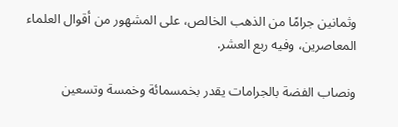وثمانين جرامًا من الذهب الخالص، على المشهور من أقوال العلماء المعاصرين، وفيه ربع العشر.

ونصاب الفضة بالجرامات يقدر بخمسمائة وخمسة وتسعين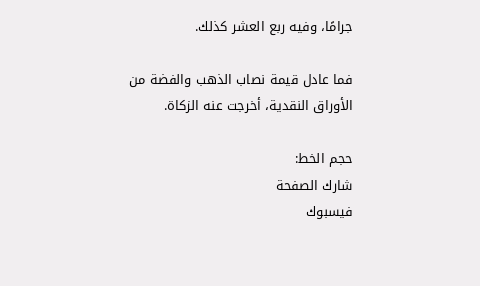جرامًا، وفيه ربع العشر كذلك.

فما عادل قيمة نصاب الذهب والفضة من الأوراق النقدية، أخرجت عنه الزكاة.

حجم الخط:
شارك الصفحة
فيسبوك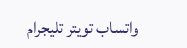واتساب تويتر تليجرام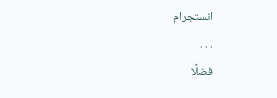انستجرام
. . .
فضلًا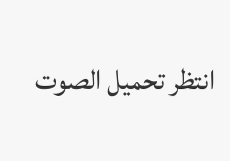انتظر تحميل الصوت